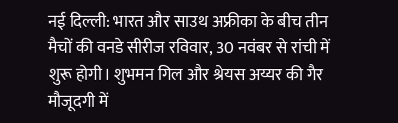नई दिल्ली: भारत और साउथ अफ्रीका के बीच तीन मैचों की वनडे सीरीज रविवार, 30 नवंबर से रांची में शुरू होगी। शुभमन गिल और श्रेयस अय्यर की गैर मौजूदगी में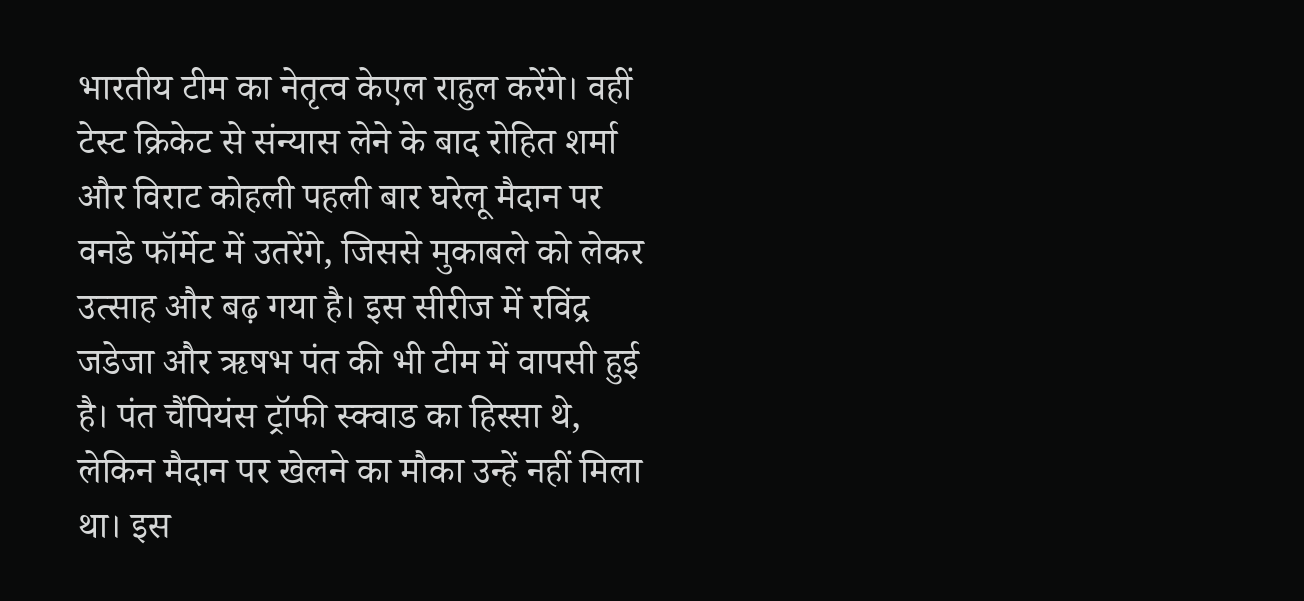भारतीय टीम का नेतृत्व केएल राहुल करेंगे। वहीं टेस्ट क्रिकेट से संन्यास लेने के बाद रोहित शर्मा और विराट कोहली पहली बार घरेलू मैदान पर वनडे फॉर्मेट में उतरेंगे, जिससे मुकाबले को लेकर उत्साह और बढ़ गया है। इस सीरीज में रविंद्र जडेजा और ऋषभ पंत की भी टीम में वापसी हुई है। पंत चैंपियंस ट्रॉफी स्क्वाड का हिस्सा थे, लेकिन मैदान पर खेलने का मौका उन्हें नहीं मिला था। इस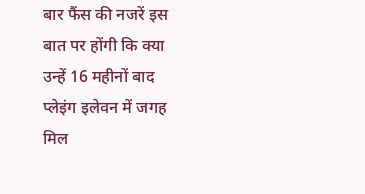बार फैंस की नजरें इस बात पर होंगी कि क्या उन्हें 16 महीनों बाद प्लेइंग इलेवन में जगह मिल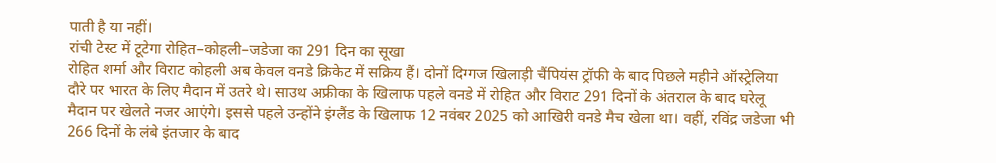पाती है या नहीं।
रांची टेस्ट में टूटेगा रोहित–कोहली–जडेजा का 291 दिन का सूखा
रोहित शर्मा और विराट कोहली अब केवल वनडे क्रिकेट में सक्रिय हैं। दोनों दिग्गज खिलाड़ी चैंपियंस ट्रॉफी के बाद पिछले महीने ऑस्ट्रेलिया दौरे पर भारत के लिए मैदान में उतरे थे। साउथ अफ्रीका के खिलाफ पहले वनडे में रोहित और विराट 291 दिनों के अंतराल के बाद घरेलू मैदान पर खेलते नजर आएंगे। इससे पहले उन्होंने इंग्लैंड के खिलाफ 12 नवंबर 2025 को आखिरी वनडे मैच खेला था। वहीं, रविंद्र जडेजा भी 266 दिनों के लंबे इंतजार के बाद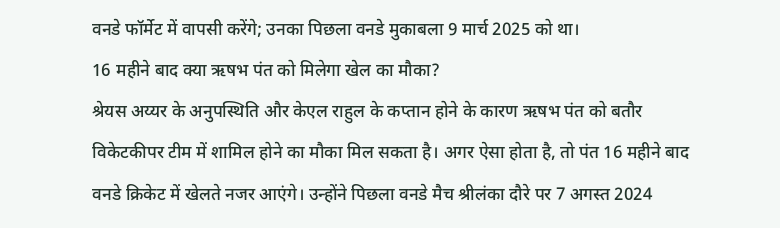वनडे फॉर्मेट में वापसी करेंगे; उनका पिछला वनडे मुकाबला 9 मार्च 2025 को था।
16 महीने बाद क्या ऋषभ पंत को मिलेगा खेल का मौका?
श्रेयस अय्यर के अनुपस्थिति और केएल राहुल के कप्तान होने के कारण ऋषभ पंत को बतौर विकेटकीपर टीम में शामिल होने का मौका मिल सकता है। अगर ऐसा होता है, तो पंत 16 महीने बाद वनडे क्रिकेट में खेलते नजर आएंगे। उन्होंने पिछला वनडे मैच श्रीलंका दौरे पर 7 अगस्त 2024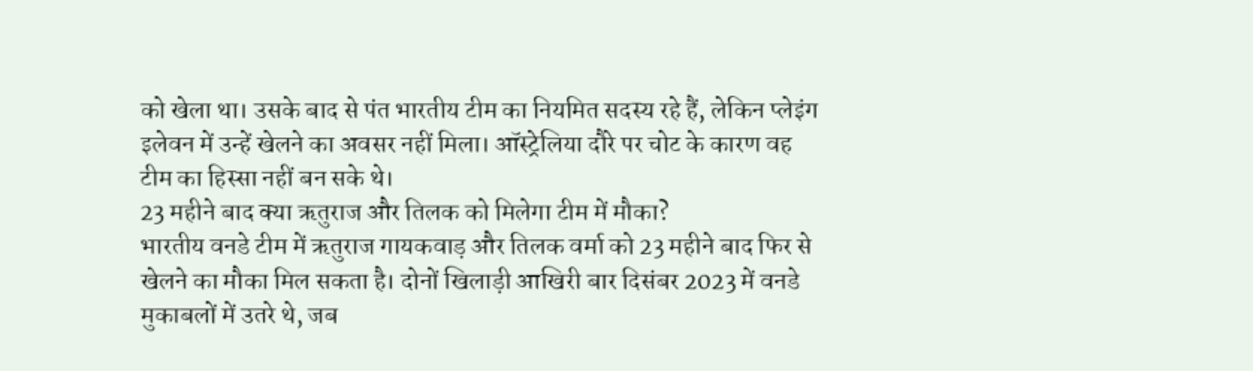को खेला था। उसके बाद से पंत भारतीय टीम का नियमित सदस्य रहे हैं, लेकिन प्लेइंग इलेवन में उन्हें खेलने का अवसर नहीं मिला। ऑस्ट्रेलिया दौरे पर चोट के कारण वह टीम का हिस्सा नहीं बन सके थे।
23 महीने बाद क्या ऋतुराज और तिलक को मिलेगा टीम में मौका?
भारतीय वनडे टीम में ऋतुराज गायकवाड़ और तिलक वर्मा को 23 महीने बाद फिर से खेलने का मौका मिल सकता है। दोनों खिलाड़ी आखिरी बार दिसंबर 2023 में वनडे मुकाबलों में उतरे थे, जब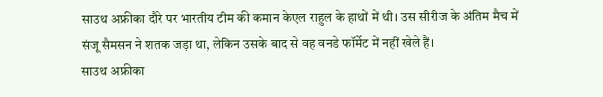साउथ अफ्रीका दौरे पर भारतीय टीम की कमान केएल राहुल के हाथों में थी। उस सीरीज के अंतिम मैच में संजू सैमसन ने शतक जड़ा था, लेकिन उसके बाद से वह वनडे फॉर्मेट में नहीं खेले हैं।
साउथ अफ्रीका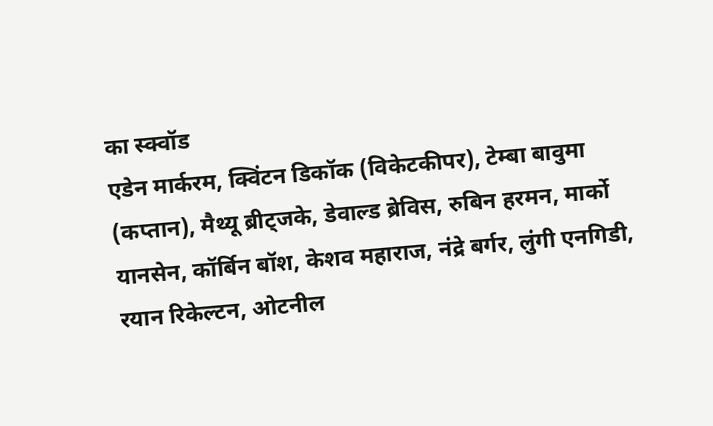का स्क्वॉड
एडेन मार्करम, क्विंटन डिकॉक (विकेटकीपर), टेम्बा बावुमा (कप्तान), मैथ्यू ब्रीट्जके, डेवाल्ड ब्रेविस, रुबिन हरमन, मार्को यानसेन, कॉर्बिन बॉश, केशव महाराज, नंद्रे बर्गर, लुंगी एनगिडी, रयान रिकेल्टन, ओटनील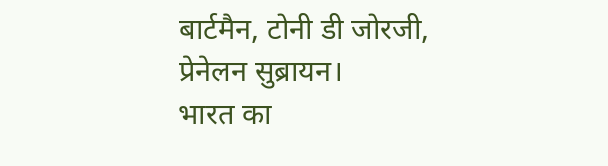बार्टमैन, टोनी डी जोरजी, प्रेनेलन सुब्रायन।
भारत का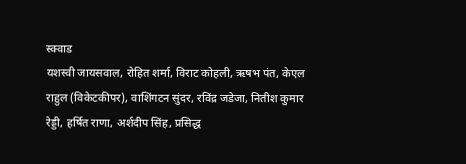स्क्वाड
यशस्वी जायसवाल, रोहित शर्मा, विराट कोहली, ऋषभ पंत, केएल राहुल (विकेटकीपर), वाशिंगटन सुंदर, रविंद्र जडेजा, नितीश कुमार रेड्डी, हर्षित राणा, अर्शदीप सिंह, प्रसिद्ध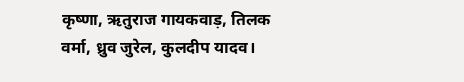कृष्णा, ऋतुराज गायकवाड़, तिलक वर्मा, ध्रुव जुरेल, कुलदीप यादव।